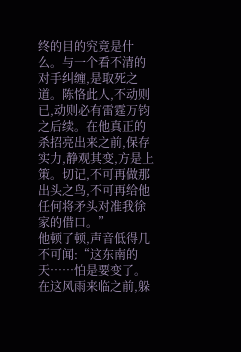终的目的究竟是什么。与一个看不清的对手纠缠,是取死之道。陈恪此人,不动则已,动则必有雷霆万钧之后续。在他真正的杀招亮出来之前,保存实力,静观其变,方是上策。切记,不可再做那出头之鸟,不可再给他任何将矛头对准我徐家的借口。”
他顿了顿,声音低得几不可闻:“这东南的天……怕是要变了。在这风雨来临之前,躲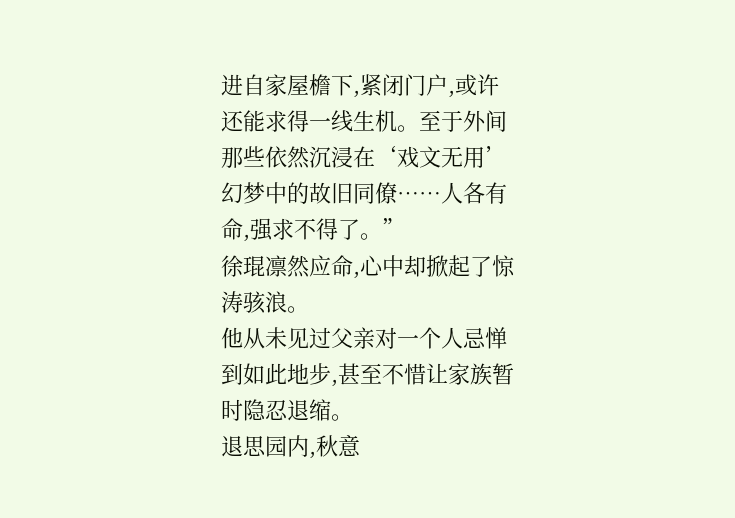进自家屋檐下,紧闭门户,或许还能求得一线生机。至于外间那些依然沉浸在‘戏文无用’幻梦中的故旧同僚……人各有命,强求不得了。”
徐琨凛然应命,心中却掀起了惊涛骇浪。
他从未见过父亲对一个人忌惮到如此地步,甚至不惜让家族暂时隐忍退缩。
退思园内,秋意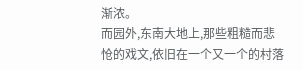渐浓。
而园外,东南大地上,那些粗糙而悲怆的戏文,依旧在一个又一个的村落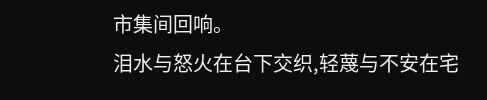市集间回响。
泪水与怒火在台下交织,轻蔑与不安在宅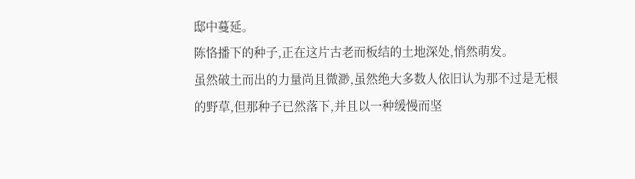邸中蔓延。
陈恪播下的种子,正在这片古老而板结的土地深处,悄然萌发。
虽然破土而出的力量尚且微渺,虽然绝大多数人依旧认为那不过是无根的野草,但那种子已然落下,并且以一种缓慢而坚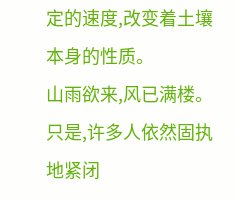定的速度,改变着土壤本身的性质。
山雨欲来,风已满楼。
只是,许多人依然固执地紧闭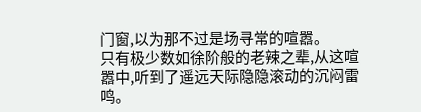门窗,以为那不过是场寻常的喧嚣。
只有极少数如徐阶般的老辣之辈,从这喧嚣中,听到了遥远天际隐隐滚动的沉闷雷鸣。